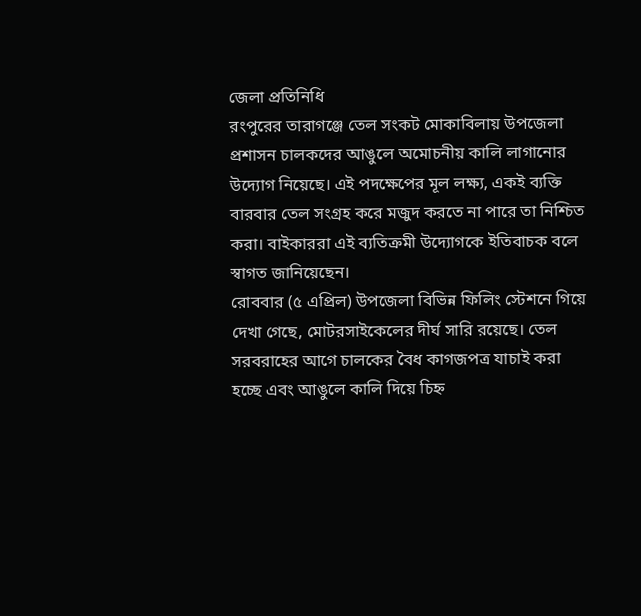জেলা প্রতিনিধি
রংপুরের তারাগঞ্জে তেল সংকট মোকাবিলায় উপজেলা প্রশাসন চালকদের আঙুলে অমোচনীয় কালি লাগানোর উদ্যোগ নিয়েছে। এই পদক্ষেপের মূল লক্ষ্য, একই ব্যক্তি বারবার তেল সংগ্রহ করে মজুদ করতে না পারে তা নিশ্চিত করা। বাইকাররা এই ব্যতিক্রমী উদ্যোগকে ইতিবাচক বলে স্বাগত জানিয়েছেন।
রোববার (৫ এপ্রিল) উপজেলা বিভিন্ন ফিলিং স্টেশনে গিয়ে দেখা গেছে, মোটরসাইকেলের দীর্ঘ সারি রয়েছে। তেল সরবরাহের আগে চালকের বৈধ কাগজপত্র যাচাই করা হচ্ছে এবং আঙুলে কালি দিয়ে চিহ্ন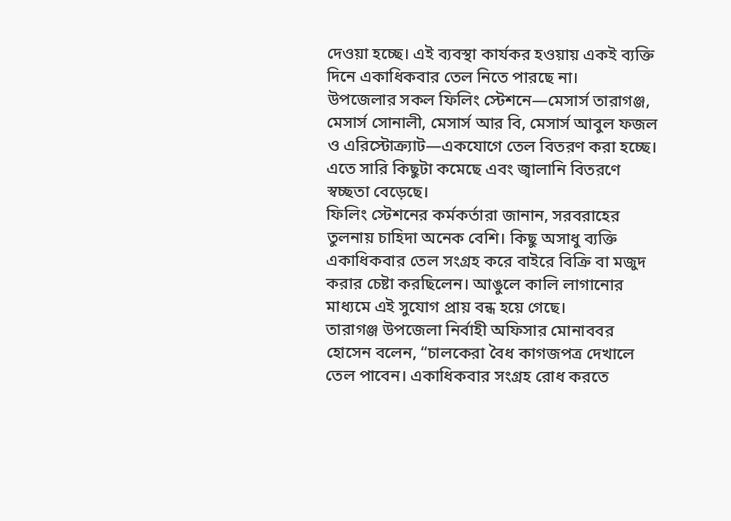দেওয়া হচ্ছে। এই ব্যবস্থা কার্যকর হওয়ায় একই ব্যক্তি দিনে একাধিকবার তেল নিতে পারছে না।
উপজেলার সকল ফিলিং স্টেশনে—মেসার্স তারাগঞ্জ, মেসার্স সোনালী, মেসার্স আর বি, মেসার্স আবুল ফজল ও এরিস্টোক্র্যাট—একযোগে তেল বিতরণ করা হচ্ছে। এতে সারি কিছুটা কমেছে এবং জ্বালানি বিতরণে স্বচ্ছতা বেড়েছে।
ফিলিং স্টেশনের কর্মকর্তারা জানান, সরবরাহের তুলনায় চাহিদা অনেক বেশি। কিছু অসাধু ব্যক্তি একাধিকবার তেল সংগ্রহ করে বাইরে বিক্রি বা মজুদ করার চেষ্টা করছিলেন। আঙুলে কালি লাগানোর মাধ্যমে এই সুযোগ প্রায় বন্ধ হয়ে গেছে।
তারাগঞ্জ উপজেলা নির্বাহী অফিসার মোনাববর হোসেন বলেন, “চালকেরা বৈধ কাগজপত্র দেখালে তেল পাবেন। একাধিকবার সংগ্রহ রোধ করতে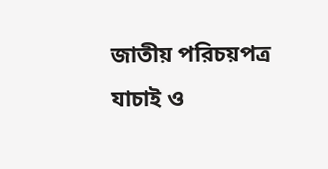জাতীয় পরিচয়পত্র যাচাই ও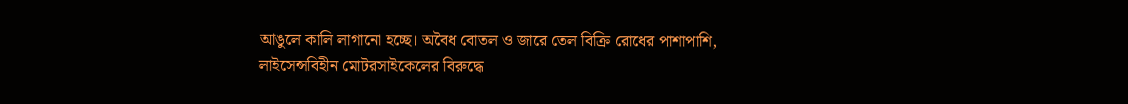আঙুলে কালি লাগানো হচ্ছে। অবৈধ বোতল ও জারে তেল বিক্রি রোধের পাশাপাশি, লাইসেন্সবিহীন মোটরসাইকেলের বিরুদ্ধে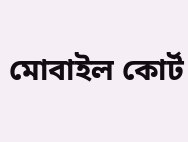মোবাইল কোর্ট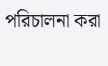পরিচালনা করা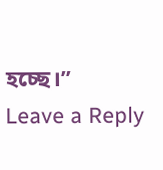হচ্ছে।”
Leave a Reply